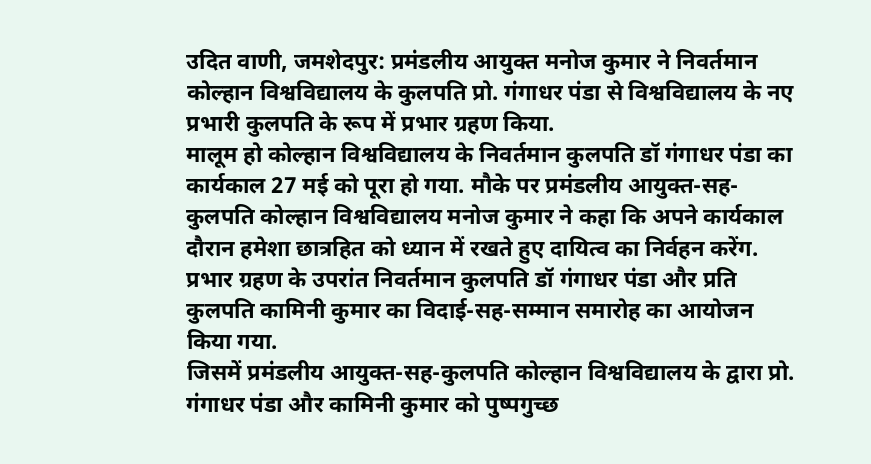उदित वाणी, जमशेदपुर: प्रमंडलीय आयुक्त मनोज कुमार ने निवर्तमान कोल्हान विश्वविद्यालय के कुलपति प्रो. गंगाधर पंडा से विश्वविद्यालय के नए प्रभारी कुलपति के रूप में प्रभार ग्रहण किया.
मालूम हो कोल्हान विश्वविद्यालय के निवर्तमान कुलपति डॉ गंगाधर पंडा का कार्यकाल 27 मई को पूरा हो गया. मौके पर प्रमंडलीय आयुक्त-सह-कुलपति कोल्हान विश्वविद्यालय मनोज कुमार ने कहा कि अपने कार्यकाल दौरान हमेशा छात्रहित को ध्यान में रखते हुए दायित्व का निर्वहन करेंग.
प्रभार ग्रहण के उपरांत निवर्तमान कुलपति डॉ गंगाधर पंडा और प्रति कुलपति कामिनी कुमार का विदाई-सह-सम्मान समारोह का आयोजन किया गया.
जिसमें प्रमंडलीय आयुक्त-सह-कुलपति कोल्हान विश्वविद्यालय के द्वारा प्रो. गंगाधर पंडा और कामिनी कुमार को पुष्पगुच्छ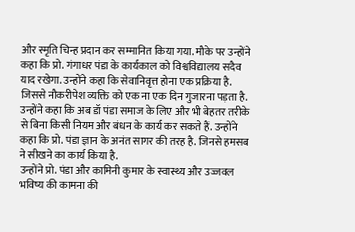और स्मृति चिन्ह प्रदान कर सम्मानित किया गया. मौके पर उन्होंने कहा कि प्रो. गंगाधर पंडा के कार्यकाल को विश्वविद्यालय सदैव याद रखेगा. उन्होंने कहा कि सेवानिवृत्त होना एक प्रक्रिया है. जिससे नौकरीपेश व्यक्ति को एक ना एक दिन गुजारना पड़ता है.
उन्होंने कहा कि अब डॉ पंडा समाज के लिए और भी बेहतर तरीके से बिना किसी नियम और बंधन के कार्य कर सकते हैं. उन्होंने कहा कि प्रो. पंडा ज्ञान के अनंत सागर की तरह है. जिनसे हमसब ने सीखने का कार्य किया है.
उन्होंने प्रो. पंडा और कामिनी कुमार के स्वास्थ्य और उज्जवल भविष्य की कामना की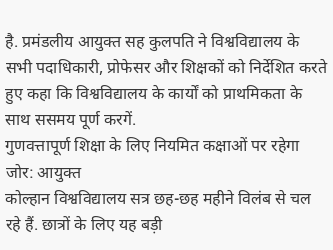है. प्रमंडलीय आयुक्त सह कुलपति ने विश्वविद्यालय के सभी पदाधिकारी, प्रोफेसर और शिक्षकों को निर्देशित करते हुए कहा कि विश्वविद्यालय के कार्यों को प्राथमिकता के साथ ससमय पूर्ण करगें.
गुणवत्तापूर्ण शिक्षा के लिए नियमित कक्षाओं पर रहेगा जोर: आयुक्त
कोल्हान विश्वविद्यालय सत्र छह-छह महीने विलंब से चल रहे हैं. छात्रों के लिए यह बड़ी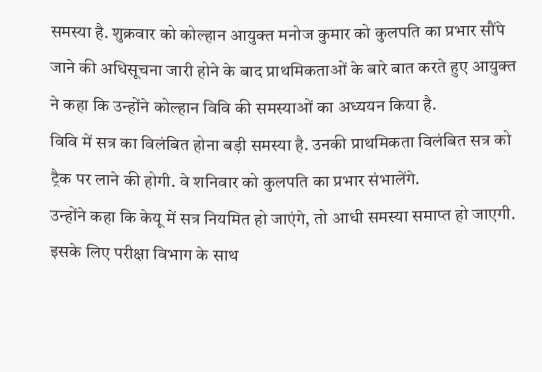समस्या है. शुक्रवार को कोल्हान आयुक्त मनोज कुमार को कुलपति का प्रभार सौंपे जाने की अधिसूचना जारी होने के बाद प्राथमिकताओं के बारे बात करते हुए आयुक्त ने कहा कि उन्होंने कोल्हान विवि की समस्याओं का अध्ययन किया है.
विवि में सत्र का विलंबित होना बड़ी समस्या है. उनकी प्राथमिकता विलंबित सत्र को ट्रैक पर लाने की होगी. वे शनिवार को कुलपति का प्रभार संभालेंगे.
उन्होंने कहा कि केयू में सत्र नियमित हो जाएंगे, तो आधी समस्या समाप्त हो जाएगी. इसके लिए परीक्षा विभाग के साथ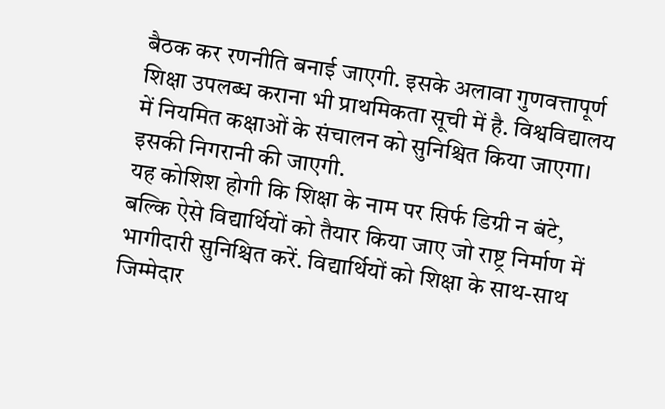बैठक कर रणनीति बनाई जाएगी. इसके अलावा गुणवत्तापूर्ण शिक्षा उपलब्ध कराना भी प्राथमिकता सूची में है. विश्वविद्यालय में नियमित कक्षाओं के संचालन को सुनिश्चित किया जाएगा। इसकी निगरानी की जाएगी.
यह कोशिश होगी कि शिक्षा के नाम पर सिर्फ डिग्री न बंटे, बल्कि ऐसे विद्यार्थियों को तैयार किया जाए जो राष्ट्र निर्माण में भागीदारी सुनिश्चित करें. विद्यार्थियों को शिक्षा के साथ-साथ जिम्मेदार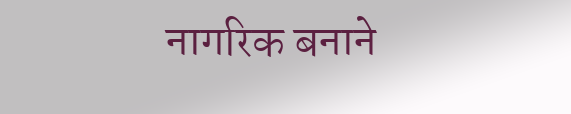नागरिक बनाने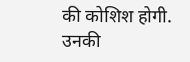की कोशिश होगी.
उनकी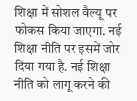शिक्षा में सोशल वैल्यू पर फोकस किया जाएगा. नई शिक्षा नीति पर इसमें जोर दिया गया है. नई शिक्षा नीति को लागू करने की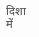दिशा में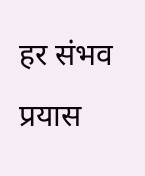हर संभव प्रयास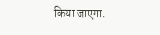किया जाएगा.